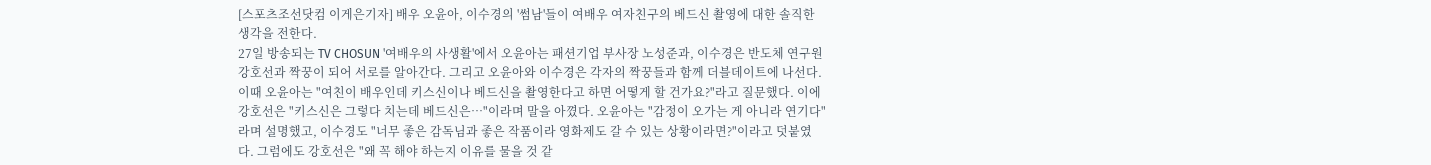[스포츠조선닷컴 이게은기자] 배우 오윤아, 이수경의 '썸남'들이 여배우 여자친구의 베드신 촬영에 대한 솔직한 생각을 전한다.
27일 방송되는 TV CHOSUN '여배우의 사생활'에서 오윤아는 패션기업 부사장 노성준과, 이수경은 반도체 연구원 강호선과 짝꿍이 되어 서로를 알아간다. 그리고 오윤아와 이수경은 각자의 짝꿍들과 함께 더블데이트에 나선다.
이때 오윤아는 "여친이 배우인데 키스신이나 베드신을 촬영한다고 하면 어떻게 할 건가요?"라고 질문했다. 이에 강호선은 "키스신은 그렇다 치는데 베드신은…"이라며 말을 아꼈다. 오윤아는 "감정이 오가는 게 아니라 연기다"라며 설명했고, 이수경도 "너무 좋은 감독님과 좋은 작품이라 영화제도 갈 수 있는 상황이라면?"이라고 덧붙였다. 그럼에도 강호선은 "왜 꼭 해야 하는지 이유를 물을 것 같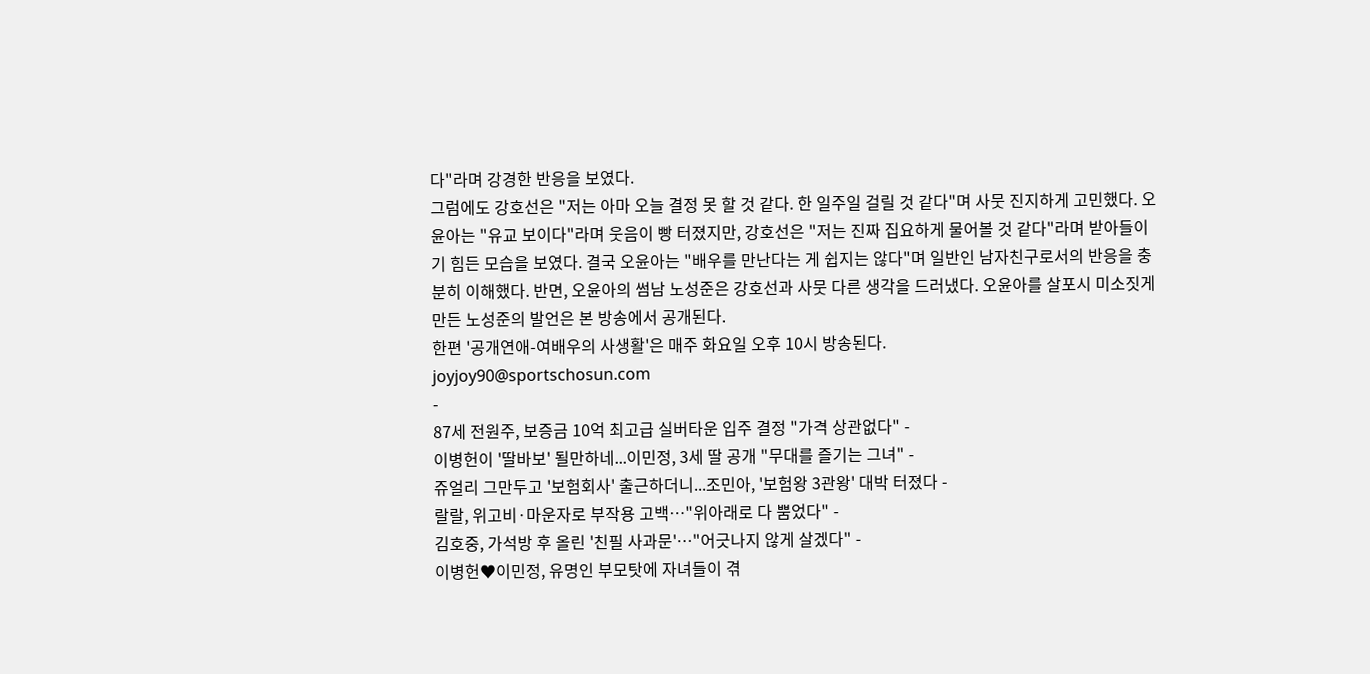다"라며 강경한 반응을 보였다.
그럼에도 강호선은 "저는 아마 오늘 결정 못 할 것 같다. 한 일주일 걸릴 것 같다"며 사뭇 진지하게 고민했다. 오윤아는 "유교 보이다"라며 웃음이 빵 터졌지만, 강호선은 "저는 진짜 집요하게 물어볼 것 같다"라며 받아들이기 힘든 모습을 보였다. 결국 오윤아는 "배우를 만난다는 게 쉽지는 않다"며 일반인 남자친구로서의 반응을 충분히 이해했다. 반면, 오윤아의 썸남 노성준은 강호선과 사뭇 다른 생각을 드러냈다. 오윤아를 살포시 미소짓게 만든 노성준의 발언은 본 방송에서 공개된다.
한편 '공개연애-여배우의 사생활'은 매주 화요일 오후 10시 방송된다.
joyjoy90@sportschosun.com
-
87세 전원주, 보증금 10억 최고급 실버타운 입주 결정 "가격 상관없다" -
이병헌이 '딸바보' 될만하네...이민정, 3세 딸 공개 "무대를 즐기는 그녀" -
쥬얼리 그만두고 '보험회사' 출근하더니...조민아, '보험왕 3관왕' 대박 터졌다 -
랄랄, 위고비·마운자로 부작용 고백…"위아래로 다 뿜었다" -
김호중, 가석방 후 올린 '친필 사과문'…"어긋나지 않게 살겠다" -
이병헌♥이민정, 유명인 부모탓에 자녀들이 겪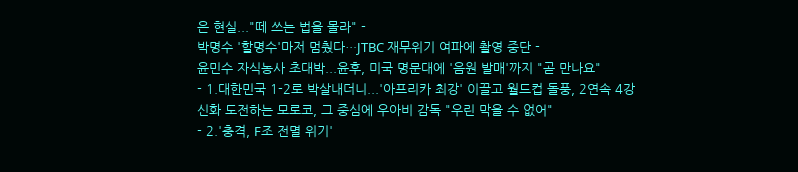은 현실..."떼 쓰는 법을 몰라" -
박명수 '할명수'마저 멈췄다…JTBC 재무위기 여파에 촬영 중단 -
윤민수 자식농사 초대박...윤후, 미국 명문대에 '음원 발매'까지 "곧 만나요"
- 1.대한민국 1-2로 박살내더니...'아프리카 최강' 이끌고 월드컵 돌풍, 2연속 4강 신화 도전하는 모로코, 그 중심에 우아비 감독 "우린 막을 수 없어"
- 2.'충격, F조 전멸 위기'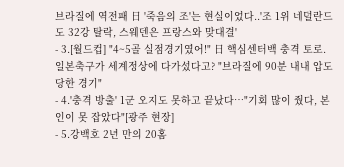브라질에 역전패 日 '죽음의 조'는 현실이었다..'조 1위 네덜란드도 32강 탈락, 스웨덴은 프랑스와 맞대결'
- 3.[월드컵] "4~5골 실점경기였어!" 日 핵심센터백 충격 토로. 일본축구가 세계정상에 다가섰다고? "브라질에 90분 내내 압도당한 경기"
- 4.'충격 방출' 1군 오지도 못하고 끝났다…"기회 많이 줬다, 본인이 못 잡았다"[광주 현장]
- 5.강백호 2년 만의 20홈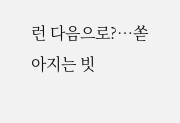런 다음으로?…쏟아지는 빗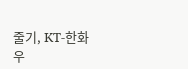줄기, KT-한화 우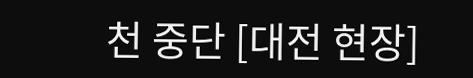천 중단 [대전 현장]